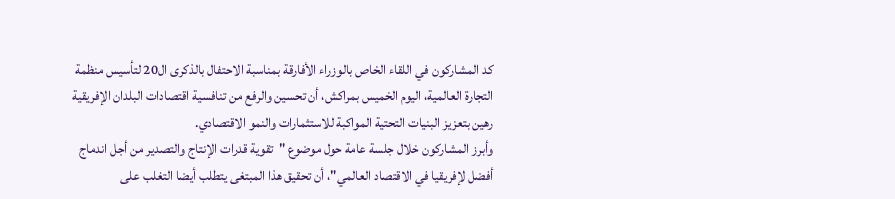كد المشاركون في اللقاء الخاص بالوزراء الأفارقة بمناسبة الاحتفال بالذكرى ال20 لتأسيس منظمة التجارة العالمية، اليوم الخميس بمراكش، أن تحسين والرفع من تنافسية اقتصادات البلدان الإفريقية رهين بتعزيز البنيات التحتية المواكبة للاستثمارات والنمو الاقتصادي.
وأبرز المشاركون خلال جلسة عامة حول موضوع "تقوية قدرات الإنتاج والتصدير من أجل اندماج أفضل لإفريقيا في الاقتصاد العالمي"، أن تحقيق هذا المبتغى يتطلب أيضا التغلب على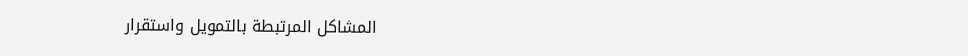المشاكل المرتبطة بالتمويل واستقرار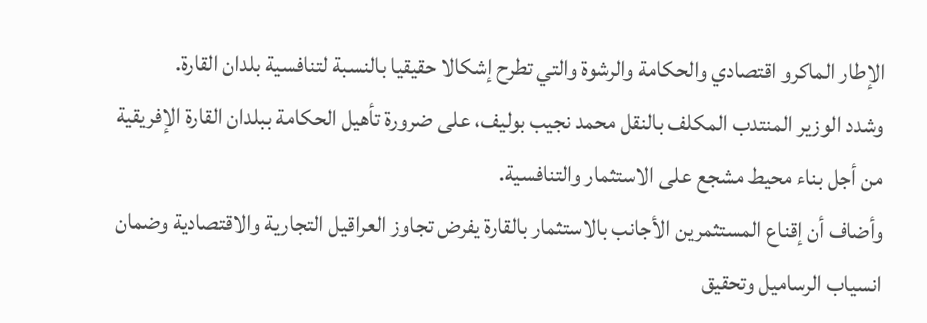الإطار الماكرو اقتصادي والحكامة والرشوة والتي تطرح إشكالا حقيقيا بالنسبة لتنافسية بلدان القارة.
وشدد الوزير المنتدب المكلف بالنقل محمد نجيب بوليف، على ضرورة تأهيل الحكامة ببلدان القارة الإفريقية من أجل بناء محيط مشجع على الاستثمار والتنافسية.
وأضاف أن إقناع المستثمرين الأجانب بالاستثمار بالقارة يفرض تجاوز العراقيل التجارية والاقتصادية وضمان انسياب الرساميل وتحقيق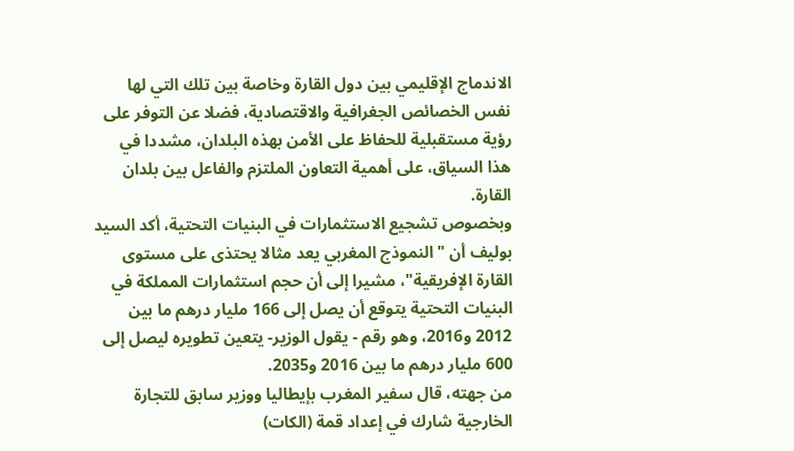الاندماج الإقليمي بين دول القارة وخاصة بين تلك التي لها نفس الخصائص الجغرافية والاقتصادية، فضلا عن التوفر على رؤية مستقبلية للحفاظ على الأمن بهذه البلدان، مشددا في هذا السياق، على أهمية التعاون الملتزم والفاعل بين بلدان القارة.
وبخصوص تشجيع الاستثمارات في البنيات التحتية، أكد السيد بوليف أن "النموذج المغربي يعد مثالا يحتذى على مستوى القارة الإفريقية"، مشيرا إلى أن حجم استثمارات المملكة في البنيات التحتية يتوقع أن يصل إلى 166 مليار درهم ما بين 2012 و2016، وهو رقم - يقول الوزير- يتعين تطويره ليصل إلى 600 مليار درهم ما بين 2016 و2035.
من جهته، قال سفير المغرب بإيطاليا ووزير سابق للتجارة الخارجية شارك في إعداد قمة (الكات)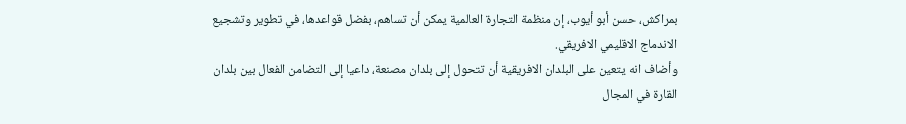بمراكش، حسن أبو أيوب، إن منظمة التجارة العالمية يمكن أن تساهم، بفضل قواعدها، في تطوير وتشجيع الاندماج الاقليمي الافريقي.
وأضاف انه يتعين على البلدان الافريقية أن تتحول إلى بلدان مصنعة، داعيا إلى التضامن الفعال بين بلدان القارة في المجال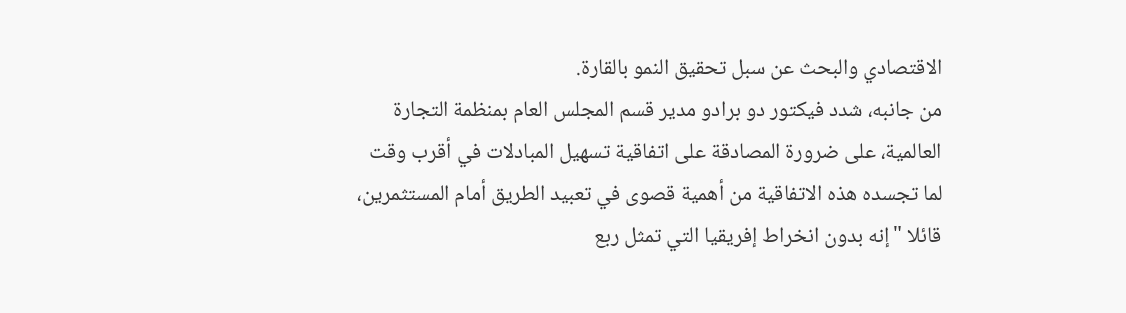الاقتصادي والبحث عن سبل تحقيق النمو بالقارة.
من جانبه، شدد فيكتور دو برادو مدير قسم المجلس العام بمنظمة التجارة العالمية، على ضرورة المصادقة على اتفاقية تسهيل المبادلات في أقرب وقت لما تجسده هذه الاتفاقية من أهمية قصوى في تعبيد الطريق أمام المستثمرين، قائلا "إنه بدون انخراط إفريقيا التي تمثل ربع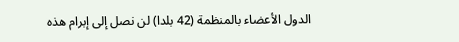الدول الأعضاء بالمنظمة (42 بلدا) لن نصل إلى إبرام هذه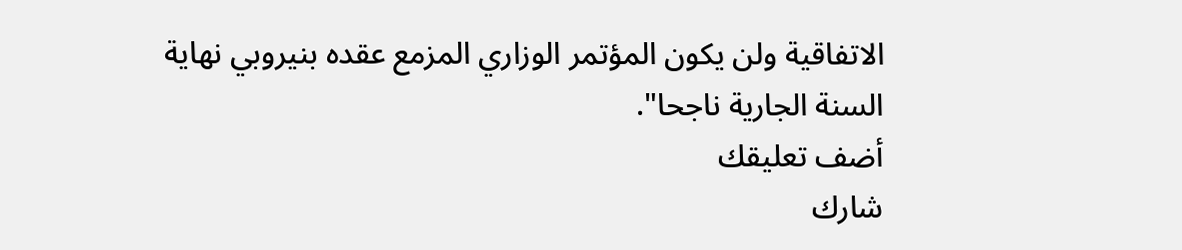الاتفاقية ولن يكون المؤتمر الوزاري المزمع عقده بنيروبي نهاية السنة الجارية ناجحا".
أضف تعليقك
شارك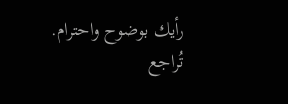رأيك بوضوح واحترام. تُراجع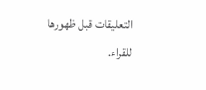التعليقات قبل ظهورها للقراء.